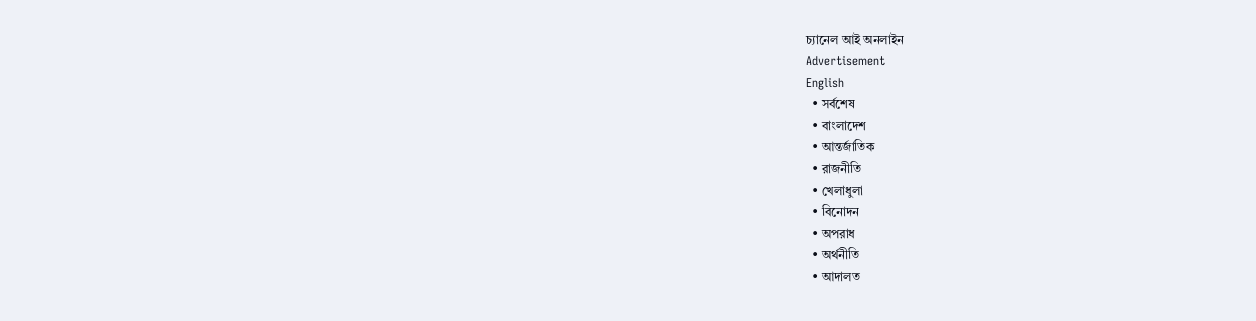চ্যানেল আই অনলাইন
Advertisement
English
  • সর্বশেষ
  • বাংলাদেশ
  • আন্তর্জাতিক
  • রাজনীতি
  • খেলাধুলা
  • বিনোদন
  • অপরাধ
  • অর্থনীতি
  • আদালত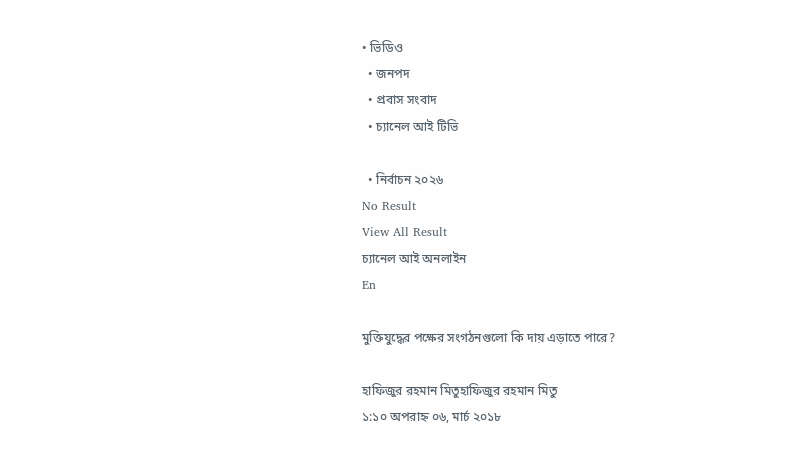• ভিডিও
  • জনপদ
  • প্রবাস সংবাদ
  • চ্যানেল আই টিভি

  • নির্বাচন ২০২৬
No Result
View All Result
চ্যানেল আই অনলাইন
En

মুক্তিযুদ্ধের পক্ষের সংগঠনগুলো কি দায় এড়াতে পারে?

হাফিজুর রহমান মিতুহাফিজুর রহমান মিতু
১:১০ অপরাহ্ন ০৬, মার্চ ২০১৮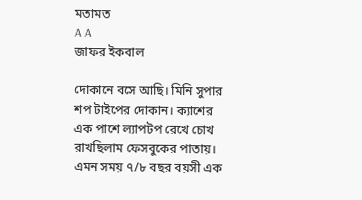মতামত
A A
জাফর ইকবাল

দোকানে বসে আছি। মিনি সুপার শপ টাইপের দোকান। ক্যাশের এক পাশে ল্যাপটপ রেখে চোখ রাখছিলাম ফেসবুকের পাতায়। এমন সময় ৭/৮ বছর বয়সী এক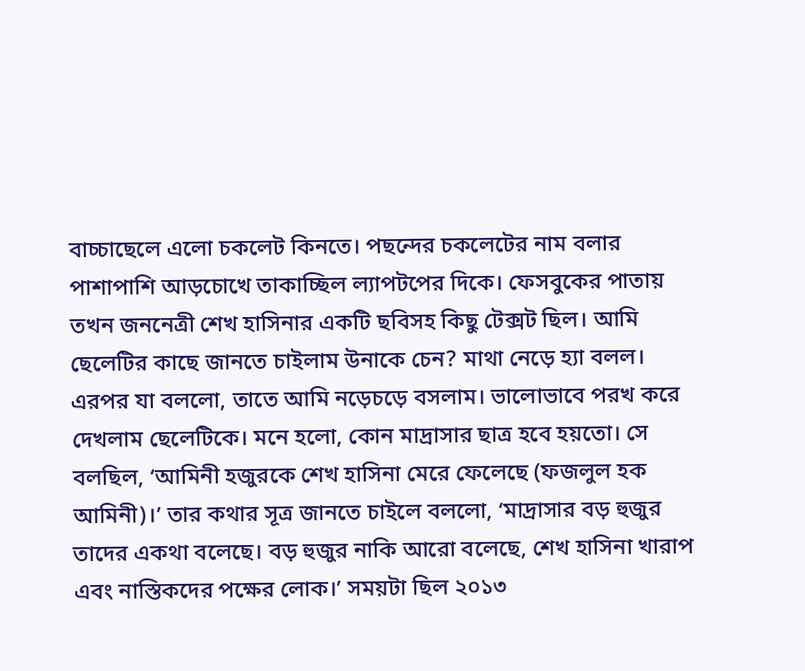বাচ্চাছেলে এলো চকলেট কিনতে। পছন্দের চকলেটের নাম বলার পাশাপাশি আড়চোখে তাকাচ্ছিল ল্যাপটপের দিকে। ফেসবুকের পাতায় তখন জননেত্রী শেখ হাসিনার একটি ছবিসহ কিছু টেক্সট ছিল। আমি ছেলেটির কাছে জানতে চাইলাম উনাকে চেন? মাথা নেড়ে হ্যা বলল। এরপর যা বললো, তাতে আমি নড়েচড়ে বসলাম। ভালোভাবে পরখ করে দেখলাম ছেলেটিকে। মনে হলো, কোন মাদ্রাসার ছাত্র হবে হয়তো। সে বলছিল, ‘আমিনী হজুরকে শেখ হাসিনা মেরে ফেলেছে (ফজলুল হক আমিনী)।’ তার কথার সূত্র জানতে চাইলে বললো, ‘মাদ্রাসার বড় হুজুর তাদের একথা বলেছে। বড় হুজুর নাকি আরো বলেছে, শেখ হাসিনা খারাপ এবং নাস্তিকদের পক্ষের লোক।’ সময়টা ছিল ২০১৩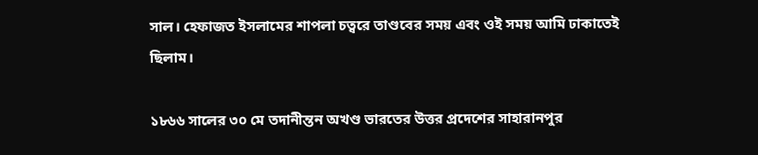সাল। হেফাজত ইসলামের শাপলা চত্বরে তাণ্ডবের সময় এবং ওই সময় আমি ঢাকাতেই ছিলাম।

১৮৬৬ সালের ৩০ মে তদানীন্তন অখণ্ড ভারতের উত্তর প্রদেশের সাহারানপুর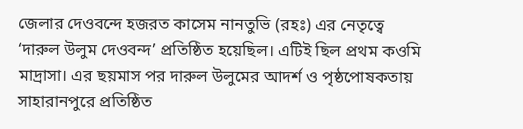জেলার দেওবন্দে হজরত কাসেম নানতুভি (রহঃ) এর নেতৃত্বে ‘দারুল উলুম দেওবন্দ’ প্রতিষ্ঠিত হয়েছিল। এটিই ছিল প্রথম কওমি মাদ্রাসা। এর ছয়মাস পর দারুল উলুমের আদর্শ ও পৃষ্ঠপোষকতায় সাহারানপুরে প্রতিষ্ঠিত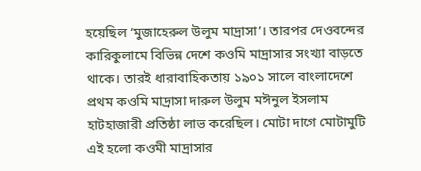হয়েছিল ‘মুজাহেরুল উলুম মাদ্রাসা’। তারপর দেওবন্দের কারিকুলামে বিভিন্ন দেশে কওমি মাদ্রাসার সংখ্যা বাড়তে থাকে। তারই ধারাবাহিকতায় ১৯০১ সালে বাংলাদেশে প্রথম কওমি মাদ্রাসা দারুল উলুম মঈনুল ইসলাম হাটহাজারী প্রতিষ্ঠা লাভ করেছিল। মোটা দাগে মোটামুটি এই হলো কওমী মাদ্রাসার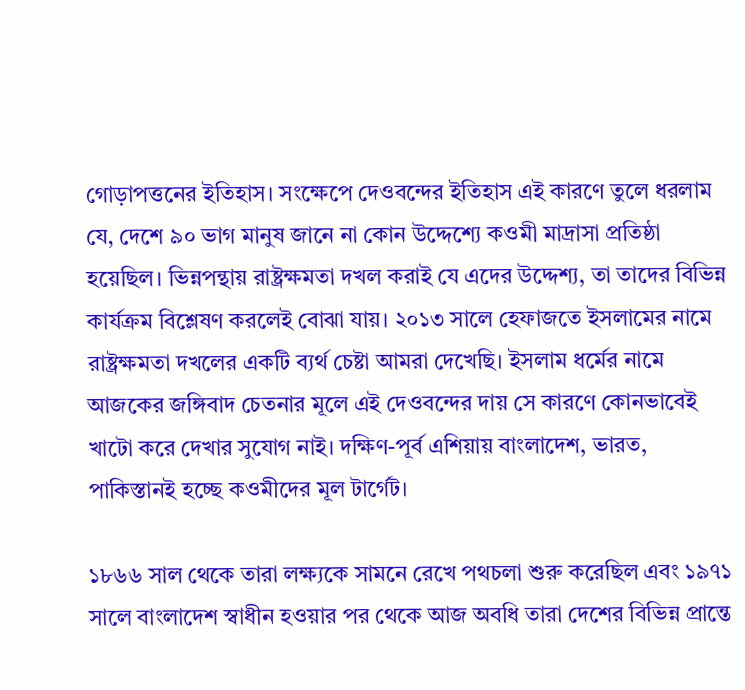গোড়াপত্তনের ইতিহাস। সংক্ষেপে দেওবন্দের ইতিহাস এই কারণে তুলে ধরলাম যে, দেশে ৯০ ভাগ মানুষ জানে না কোন উদ্দেশ্যে কওমী মাদ্রাসা প্রতিষ্ঠা হয়েছিল। ভিন্নপন্থায় রাষ্ট্রক্ষমতা দখল করাই যে এদের উদ্দেশ্য, তা তাদের বিভিন্ন কার্যক্রম বিশ্লেষণ করলেই বোঝা যায়। ২০১৩ সালে হেফাজতে ইসলামের নামে রাষ্ট্রক্ষমতা দখলের একটি ব্যর্থ চেষ্টা আমরা দেখেছি। ইসলাম ধর্মের নামে আজকের জঙ্গিবাদ চেতনার মূলে এই দেওবন্দের দায় সে কারণে কোনভাবেই খাটো করে দেখার সুযোগ নাই। দক্ষিণ-পূর্ব এশিয়ায় বাংলাদেশ, ভারত, পাকিস্তানই হচ্ছে কওমীদের মূল টার্গেট।

১৮৬৬ সাল থেকে তারা লক্ষ্যকে সামনে রেখে পথচলা শুরু করেছিল এবং ১৯৭১ সালে বাংলাদেশ স্বাধীন হওয়ার পর থেকে আজ অবধি তারা দেশের বিভিন্ন প্রান্তে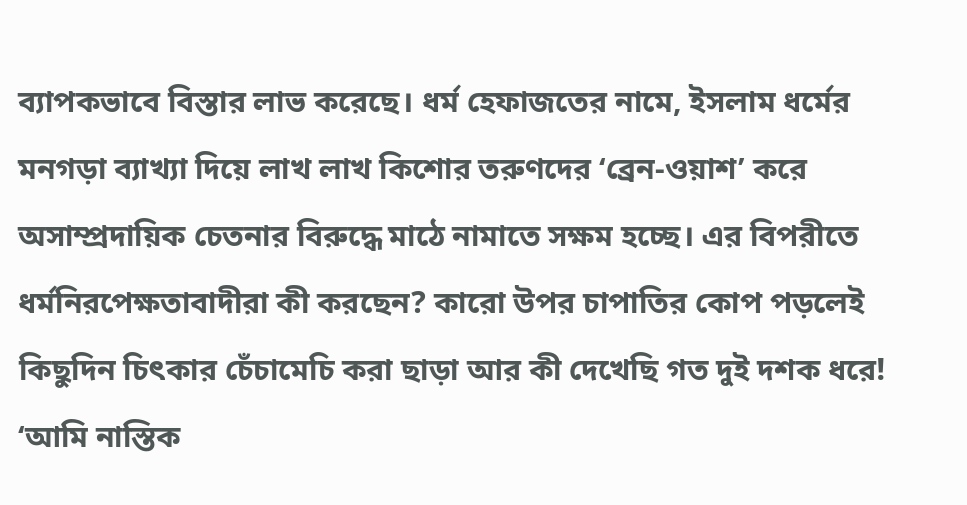ব্যাপকভাবে বিস্তার লাভ করেছে। ধর্ম হেফাজতের নামে, ইসলাম ধর্মের মনগড়া ব্যাখ্যা দিয়ে লাখ লাখ কিশোর তরুণদের ‘ব্রেন-ওয়াশ’ করে অসাম্প্রদায়িক চেতনার বিরুদ্ধে মাঠে নামাতে সক্ষম হচ্ছে। এর বিপরীতে ধর্মনিরপেক্ষতাবাদীরা কী করছেন? কারো উপর চাপাতির কোপ পড়লেই কিছুদিন চিৎকার চেঁচামেচি করা ছাড়া আর কী দেখেছি গত দুই দশক ধরে! ‘আমি নাস্তিক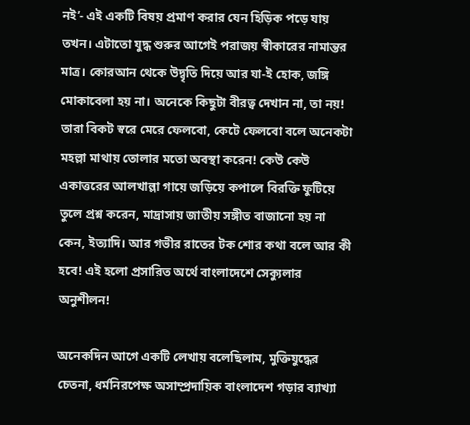নই’- এই একটি বিষয় প্রমাণ করার যেন হিড়িক পড়ে যায় তখন। এটাতো যুদ্ধ শুরুর আগেই পরাজয় স্বীকারের নামান্তর মাত্র। কোরআন থেকে উদ্বৃতি দিয়ে আর যা-ই হোক, জঙ্গি মোকাবেলা হয় না। অনেকে কিছুটা বীরত্ব দেখান না, তা নয়! তারা বিকট স্বরে মেরে ফেলবো, কেটে ফেলবো বলে অনেকটা মহল্লা মাথায় তোলার মতো অবস্থা করেন! কেউ কেউ একাত্তরের আলখাল্লা গায়ে জড়িয়ে কপালে বিরক্তি ফুটিয়ে তুলে প্রশ্ন করেন, মাদ্রাসায় জাতীয় সঙ্গীত বাজানো হয় না কেন, ইত্যাদি। আর গভীর রাতের টক শোর কথা বলে আর কী হবে! এই হলো প্রসারিত অর্থে বাংলাদেশে সেক্যুলার অনুশীলন!

অনেকদিন আগে একটি লেখায় বলেছিলাম, মুক্তিযুদ্ধের চেতনা, ধর্মনিরপেক্ষ অসাম্প্রদায়িক বাংলাদেশ গড়ার ব্যাখ্যা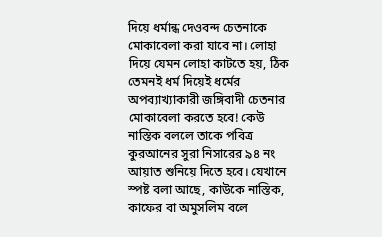দিয়ে ধর্মান্ধ দেওবন্দ চেতনাকে মোকাবেলা করা যাবে না। লোহা দিয়ে যেমন লোহা কাটতে হয়, ঠিক তেমনই ধর্ম দিয়েই ধর্মের অপব্যাখ্যাকারী জঙ্গিবাদী চেতনার মোকাবেলা করতে হবে! কেউ নাস্তিক বললে তাকে পবিত্র কুরআনের সুরা নিসারের ৯৪ নং আয়াত শুনিয়ে দিতে হবে। যেখানে স্পষ্ট বলা আছে, কাউকে নাস্তিক, কাফের বা অমুসলিম বলে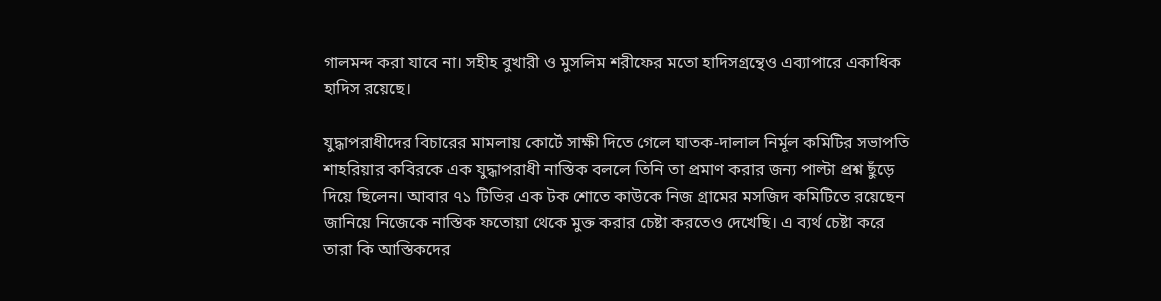গালমন্দ করা যাবে না। সহীহ বুখারী ও মুসলিম শরীফের মতো হাদিসগ্রন্থেও এব্যাপারে একাধিক হাদিস রয়েছে।

যুদ্ধাপরাধীদের বিচারের মামলায় কোর্টে সাক্ষী দিতে গেলে ঘাতক-দালাল নির্মূল কমিটির সভাপতি শাহরিয়ার কবিরকে এক যুদ্ধাপরাধী নাস্তিক বললে তিনি তা প্রমাণ করার জন্য পাল্টা প্রশ্ন ছুঁড়ে দিয়ে ছিলেন। আবার ৭১ টিভির এক টক শোতে কাউকে নিজ গ্রামের মসজিদ কমিটিতে রয়েছেন জানিয়ে নিজেকে নাস্তিক ফতোয়া থেকে মুক্ত করার চেষ্টা করতেও দেখেছি। এ ব্যর্থ চেষ্টা করে তারা কি আস্তিকদের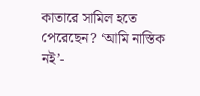কাতারে সামিল হতে পেরেছেন? ‘আমি নাস্তিক নই’-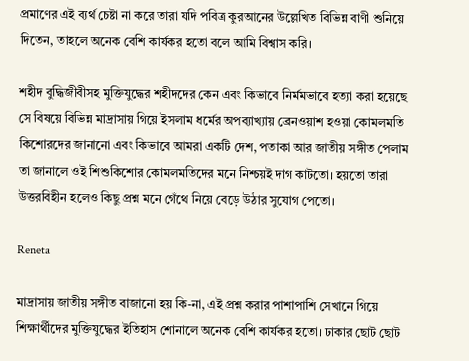প্রমাণের এই ব্যর্থ চেষ্টা না করে তারা যদি পবিত্র কুরআনের উল্লেখিত বিভিন্ন বাণী শুনিয়ে দিতেন, তাহলে অনেক বেশি কার্যকর হতো বলে আমি বিশ্বাস করি।

শহীদ বুদ্ধিজীবীসহ মুক্তিযুদ্ধের শহীদদের কেন এবং কিভাবে নির্মমভাবে হত্যা করা হয়েছে সে বিষয়ে বিভিন্ন মাদ্রাসায় গিয়ে ইসলাম ধর্মের অপব্যাখ্যায় ব্রেনওয়াশ হওয়া কোমলমতি কিশোরদের জানানো এবং কিভাবে আমরা একটি দেশ, পতাকা আর জাতীয় সঙ্গীত পেলাম তা জানালে ওই শিশুকিশোর কোমলমতিদের মনে নিশ্চয়ই দাগ কাটতো। হয়তো তারা উত্তরবিহীন হলেও কিছু প্রশ্ন মনে গেঁথে নিয়ে বেড়ে উঠার সুযোগ পেতো।

Reneta

মাদ্রাসায় জাতীয় সঙ্গীত বাজানো হয় কি-না, এই প্রশ্ন করার পাশাপাশি সেখানে গিয়ে শিক্ষার্থীদের মুক্তিযুদ্ধের ইতিহাস শোনালে অনেক বেশি কার্যকর হতো। ঢাকার ছোট ছোট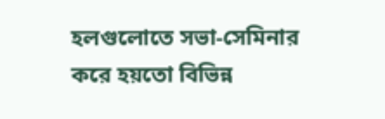হলগুলোতে সভা-সেমিনার করে হয়তো বিভিন্ন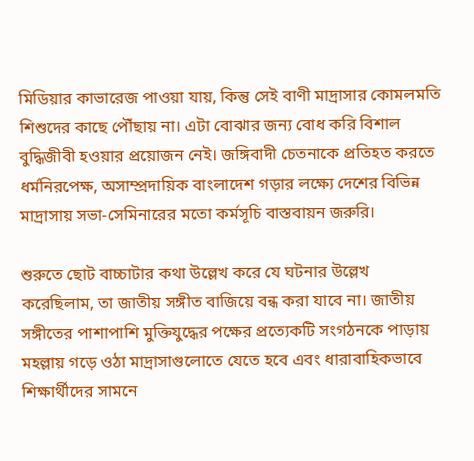মিডিয়ার কাভারেজ পাওয়া যায়, কিন্তু সেই বাণী মাদ্রাসার কোমলমতি শিশুদের কাছে পৌঁছায় না। এটা বোঝার জন্য বোধ করি বিশাল বুদ্ধিজীবী হওয়ার প্রয়োজন নেই। জঙ্গিবাদী চেতনাকে প্রতিহত করতে ধর্মনিরপেক্ষ, অসাম্প্রদায়িক বাংলাদেশ গড়ার লক্ষ্যে দেশের বিভিন্ন মাদ্রাসায় সভা-সেমিনারের মতো কর্মসূচি বাস্তবায়ন জরুরি।

শুরুতে ছোট বাচ্চাটার কথা উল্লেখ করে যে ঘটনার উল্লেখ করেছিলাম, তা জাতীয় সঙ্গীত বাজিয়ে বন্ধ করা যাবে না। জাতীয় সঙ্গীতের পাশাপাশি মুক্তিযুদ্ধের পক্ষের প্রত্যেকটি সংগঠনকে পাড়ায় মহল্লায় গড়ে ওঠা মাদ্রাসাগুলোতে যেতে হবে এবং ধারাবাহিকভাবে শিক্ষার্থীদের সামনে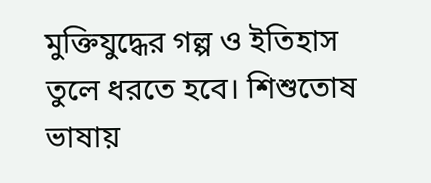মুক্তিযুদ্ধের গল্প ও ইতিহাস তুলে ধরতে হবে। শিশুতোষ ভাষায়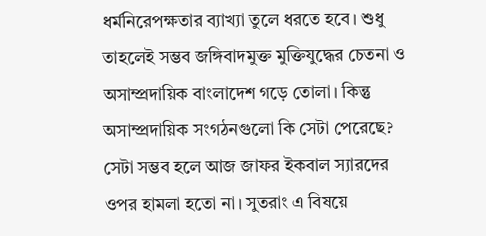ধর্মনিরেপক্ষতার ব্যাখ্যা তুলে ধরতে হবে। শুধু তাহলেই সম্ভব জঙ্গিবাদমুক্ত মুক্তিযুদ্ধের চেতনা ও অসাম্প্রদায়িক বাংলাদেশ গড়ে তোলা। কিন্তু অসাম্প্রদায়িক সংগঠনগুলো কি সেটা পেরেছে? সেটা সম্ভব হলে আজ জাফর ইকবাল স্যারদের ওপর হামলা হতো না। সুতরাং এ বিষয়ে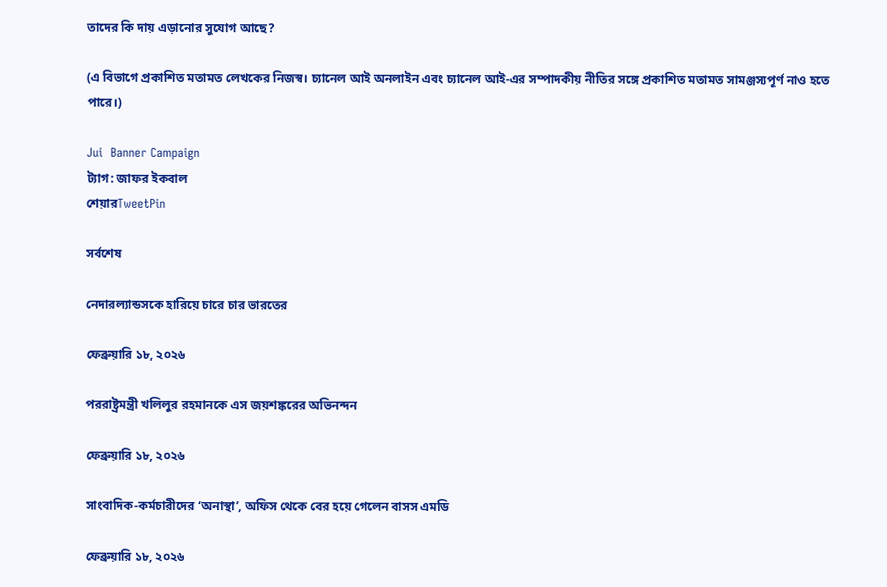তাদের কি দায় এড়ানোর সুযোগ আছে?

(এ বিভাগে প্রকাশিত মতামত লেখকের নিজস্ব। চ্যানেল আই অনলাইন এবং চ্যানেল আই-এর সম্পাদকীয় নীতির সঙ্গে প্রকাশিত মতামত সামঞ্জস্যপূর্ণ নাও হতে পারে।)

Jui  Banner Campaign
ট্যাগ: জাফর ইকবাল
শেয়ারTweetPin

সর্বশেষ

নেদারল্যান্ডসকে হারিয়ে চারে চার ভারতের

ফেব্রুয়ারি ১৮, ২০২৬

পররাষ্ট্রমন্ত্রী খলিলুর রহমানকে এস জয়শঙ্করের অভিনন্দন

ফেব্রুয়ারি ১৮, ২০২৬

সাংবাদিক-কর্মচারীদের ‘অনাস্থা’, অফিস থেকে বের হয়ে গেলেন বাসস এমডি

ফেব্রুয়ারি ১৮, ২০২৬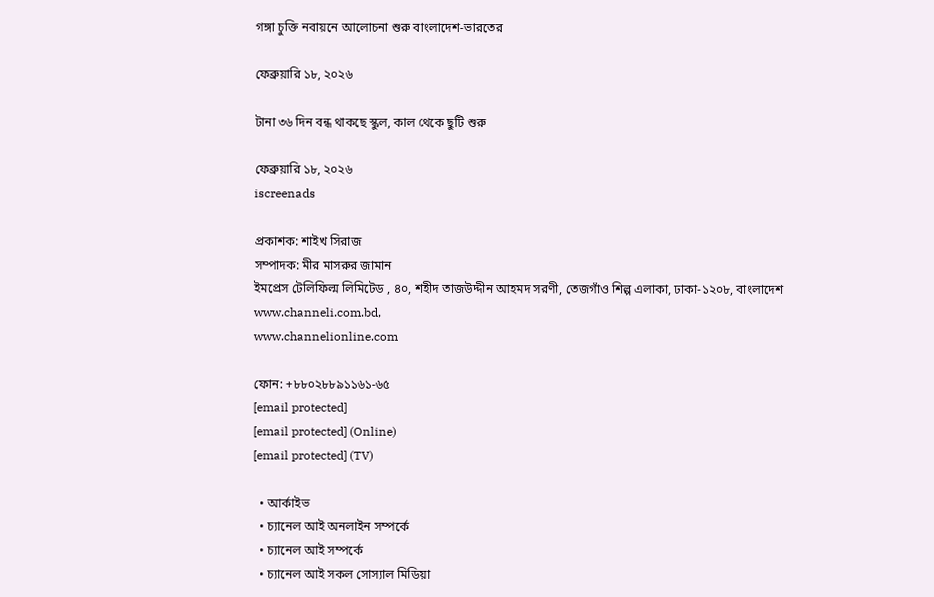গঙ্গা চুক্তি নবায়নে আলোচনা শুরু বাংলাদেশ-ভারতের

ফেব্রুয়ারি ১৮, ২০২৬

টানা ৩৬ দিন বন্ধ থাকছে স্কুল, কাল থেকে ছুটি শুরু

ফেব্রুয়ারি ১৮, ২০২৬
iscreenads

প্রকাশক: শাইখ সিরাজ
সম্পাদক: মীর মাসরুর জামান
ইমপ্রেস টেলিফিল্ম লিমিটেড , ৪০, শহীদ তাজউদ্দীন আহমদ সরণী, তেজগাঁও শিল্প এলাকা, ঢাকা-১২০৮, বাংলাদেশ
www.channeli.com.bd,
www.channelionline.com

ফোন: +৮৮০২৮৮৯১১৬১-৬৫
[email protected]
[email protected] (Online)
[email protected] (TV)

  • আর্কাইভ
  • চ্যানেল আই অনলাইন সম্পর্কে
  • চ্যানেল আই সম্পর্কে
  • চ্যানেল আই সকল সোস্যাল মিডিয়া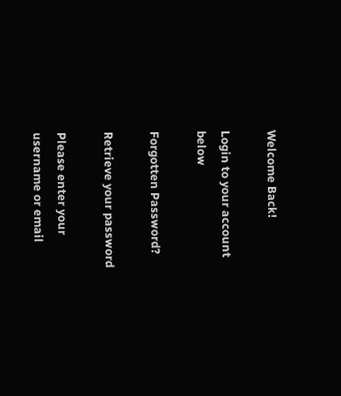Welcome Back!

Login to your account below

Forgotten Password?

Retrieve your password

Please enter your username or email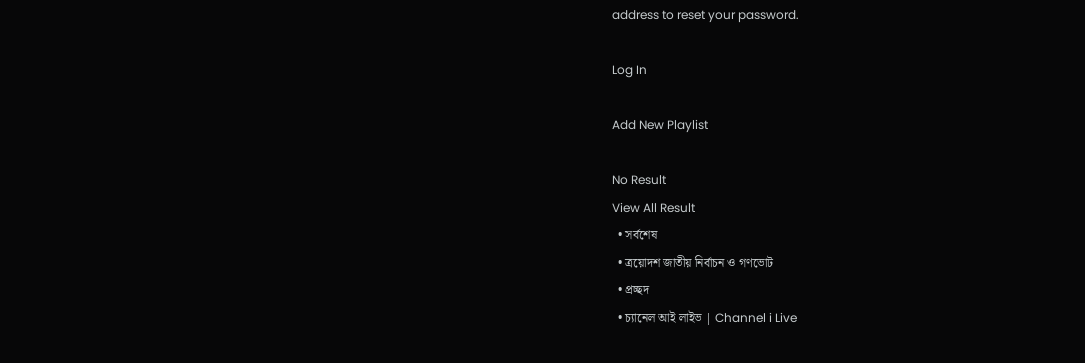address to reset your password.

Log In

Add New Playlist

No Result
View All Result
  • সর্বশেষ
  • ত্রয়োদশ জাতীয় নির্বাচন ও গণভোট
  • প্রচ্ছদ
  • চ্যানেল আই লাইভ | Channel i Live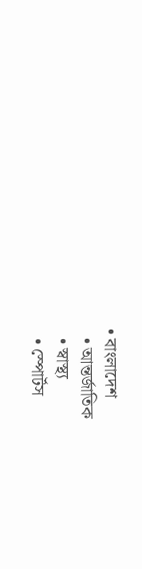• বাংলাদেশ
  • আন্তর্জাতিক
  • স্বাস্থ্য
  • স্পোর্টস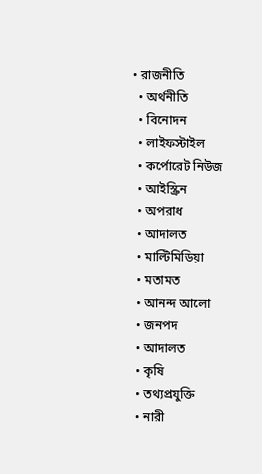• রাজনীতি
  • অর্থনীতি
  • বিনোদন
  • লাইফস্টাইল
  • কর্পোরেট নিউজ
  • আইস্ক্রিন
  • অপরাধ
  • আদালত
  • মাল্টিমিডিয়া
  • মতামত
  • আনন্দ আলো
  • জনপদ
  • আদালত
  • কৃষি
  • তথ্যপ্রযুক্তি
  • নারী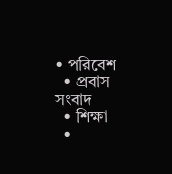• পরিবেশ
  • প্রবাস সংবাদ
  • শিক্ষা
  •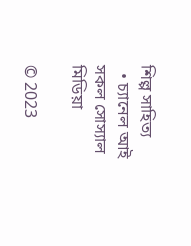শিল্প সাহিত্য
  • চ্যানেল আই সকল সোস্যাল মিডিয়া

© 2023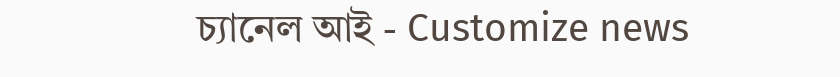চ্যানেল আই - Customize news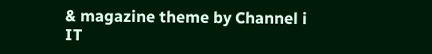& magazine theme by Channel i IT